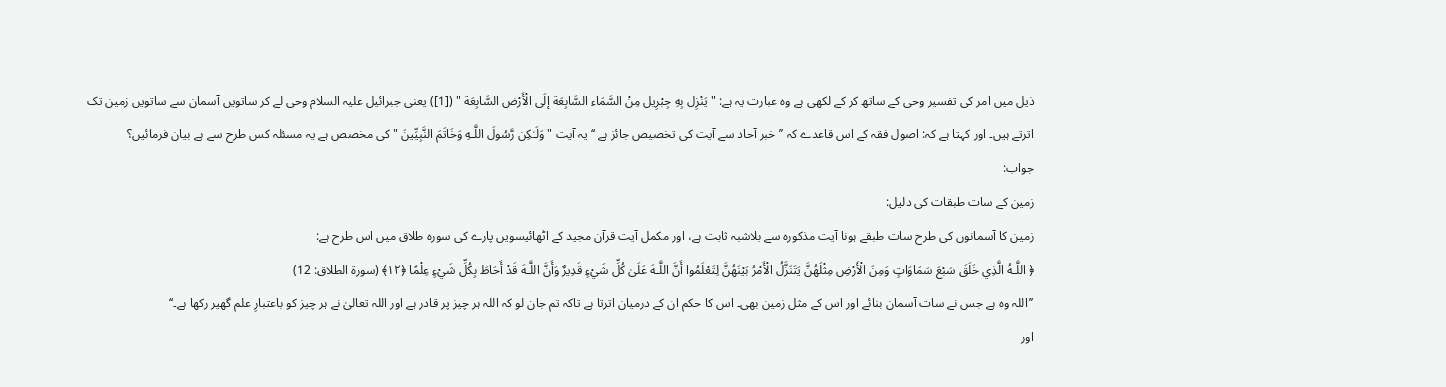ذیل میں امر کی تفسیر وحی کے ساتھ کر کے لکھی ہے وہ عبارت یہ ہے: " يَنْزِل بِهِ جِبْرِيل مِنْ السَّمَاء السَّابِعَة إلَى الْأَرْض السَّابِعَة " ([1]) یعنی جبرائیل علیہ السلام وحی لے کر ساتویں آسمان سے ساتویں زمین تک اترتے ہیں۔ اور کہتا ہے کہ: اصول فقہ کے اس قاعدے کہ ’’خبر آحاد سے آیت کی تخصیص جائز ہے ‘‘یہ آیت " وَلَـٰكِن رَّسُولَ اللَّـهِ وَخَاتَمَ النَّبِيِّينَ " کی مخصص ہے یہ مسئلہ کس طرح سے ہے بیان فرمائیں؟
جواب:
زمین کے سات طبقات کی دلیل:
زمین کا آسمانوں کی طرح سات طبقے ہونا آیت مذکورہ سے بلاشبہ ثابت ہے، اور مکمل آیت قرآن مجید کے اٹھائیسویں پارے کی سورہ طلاق میں اس طرح ہے:
﴿ اللَّـهُ الَّذِي خَلَقَ سَبْعَ سَمَاوَاتٍ وَمِنَ الْأَرْضِ مِثْلَهُنَّ يَتَنَزَّلُ الْأَمْرُ بَيْنَهُنَّ لِتَعْلَمُوا أَنَّ اللَّـهَ عَلَىٰ كُلِّ شَيْءٍ قَدِيرٌ وَأَنَّ اللَّـهَ قَدْ أَحَاطَ بِكُلِّ شَيْءٍ عِلْمًا ﴿١٢﴾ (سورة الطلاق: 12)
’’اللہ وہ ہے جس نے سات آسمان بنائے اور اس کے مثل زمین بھی۔ اس کا حکم ان کے درمیان اترتا ہے تاکہ تم جان لو کہ اللہ ہر چیز پر قادر ہے اور اللہ تعالیٰ نے ہر چیز کو باعتبارِ علم گھیر رکھا ہے۔‘‘
اور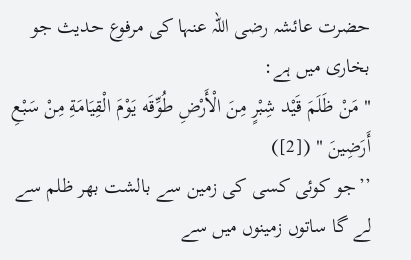حضرت عائشہ رضی اللہ عنہا کی مرفوع حدیث جو بخاری میں ہے:
" مَنْ ظَلَمَ قَيْد شِبْرٍ مِنَ الْأَرْضِ طُوِّقَه يَوْمَ الْقِيَامَةِ مِنْ سَبْعِ أَرَضِينَ " ([2])
’’جو کوئی کسی کی زمین سے بالشت بھر ظلم سے لے گا ساتوں زمینوں میں سے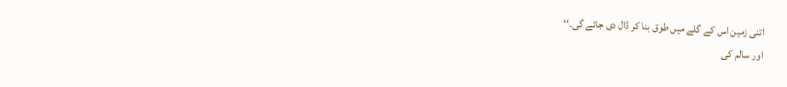اتنی زمین اس کے گلے میں طوق بنا کر ڈال دی جائے گی۔‘‘
اور سالم کی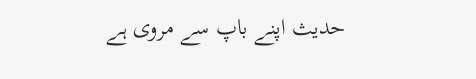حدیث اپنے باپ سے مروی ہے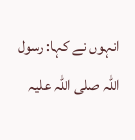انہوں نے کہا: رسول اللہ صلی اللہ علیہ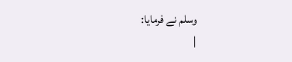وسلم نے فرمایا:
|